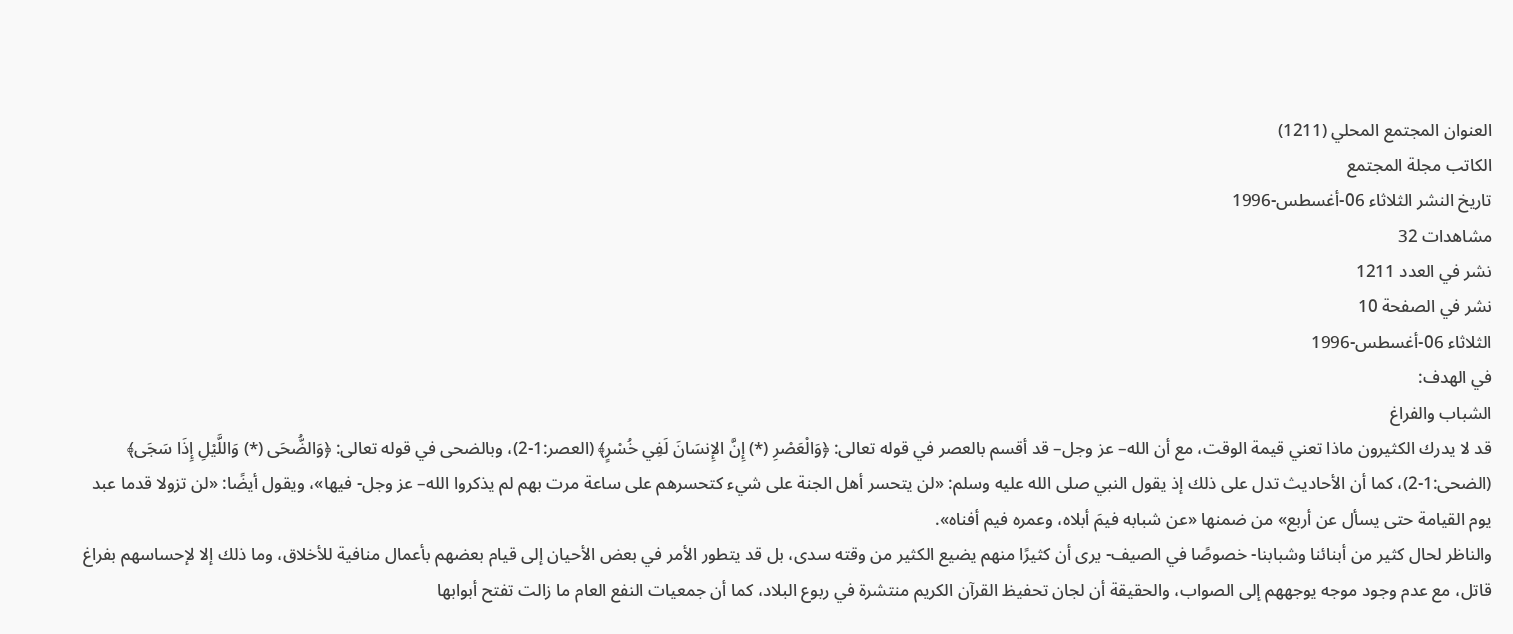العنوان المجتمع المحلي (1211)
الكاتب مجلة المجتمع
تاريخ النشر الثلاثاء 06-أغسطس-1996
مشاهدات 32
نشر في العدد 1211
نشر في الصفحة 10
الثلاثاء 06-أغسطس-1996
في الهدف:
الشباب والفراغ
قد لا يدرك الكثيرون ماذا تعني قيمة الوقت، مع أن الله– عز وجل– قد أقسم بالعصر في قوله تعالى: ﴿وَالْعَصْرِ (*) إِنَّ الإِنسَانَ لَفِي خُسْرٍ﴾ (العصر:1-2)، وبالضحى في قوله تعالى: ﴿وَالضُّحَى (*) وَاللَّيْلِ إِذَا سَجَى﴾ (الضحى:1-2)، كما أن الأحاديث تدل على ذلك إذ يقول النبي صلى الله عليه وسلم: «لن يتحسر أهل الجنة على شيء كتحسرهم على ساعة مرت بهم لم يذكروا الله– عز وجل- فيها»، ويقول أيضًا: «لن تزولا قدما عبد يوم القيامة حتى يسأل عن أربع» من ضمنها «عن شبابه فيمَ أبلاه، وعمره فيم أفناه».
والناظر لحال كثير من أبنائنا وشبابنا- خصوصًا في الصيف- يرى أن كثيرًا منهم يضيع الكثير من وقته سدى، بل قد يتطور الأمر في بعض الأحيان إلى قيام بعضهم بأعمال منافية للأخلاق، وما ذلك إلا لإحساسهم بفراغ قاتل، مع عدم وجود موجه يوجههم إلى الصواب، والحقيقة أن لجان تحفيظ القرآن الكريم منتشرة في ربوع البلاد، كما أن جمعيات النفع العام ما زالت تفتح أبوابها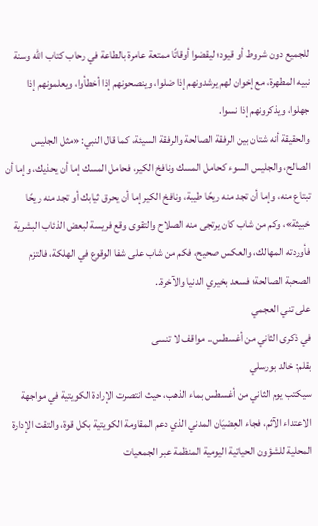للجميع دون شروط أو قيود؛ ليقضوا أوقاتًا ممتعة عامرة بالطاعة في رحاب كتاب الله وسنة نبيه المطهرة، مع إخوان لهم يرشدونهم إذا ضلوا، وينصحونهم إذا أخطأوا، ويعلمونهم إذا جهلوا، ويذكرونهم إذا نسوا.
والحقيقة أنه شتان بين الرفقة الصالحة والرفقة السيئة، كما قال النبي: «مثل الجليس الصالح، والجليس السوء كحامل المسك ونافخ الكير، فحامل المسك إما أن يحذيك، وإما أن تبتاع منه، وإما أن تجد منه ريحًا طيبة، ونافخ الكير إما أن يحرق ثيابك أو تجد منه ريحًا خبيثة»، وكم من شاب كان يرتجى منه الصلاح والتقوى وقع فريسة لبعض الذئاب البشرية فأوردته المهالك، والعكس صحيح، فكم من شاب على شفا الوقوع في الهلكة، فالتزم الصحبة الصالحة؛ فسعد بخيري الدنيا والآخرة..
على تني العجمي
في ذكرى الثاني من أغسطس.. مواقف لا تنسى
بقلم: خالد بورسلي
سيكتب يوم الثاني من أغسطس بماء الذهب، حيث انتصرت الإرادة الكويتية في مواجهة الاعتداء الآثم، فجاء العِصْيَان المدني الذي دعم المقاومة الكويتية بكل قوة، والتقت الإدارة المحلية للشؤون الحياتية اليومية المنظمة عبر الجمعيات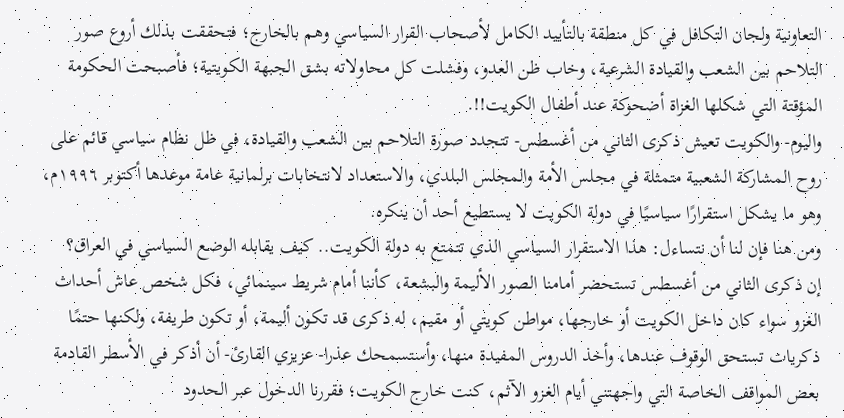التعاونية ولجان التكافل في كل منطقة بالتأييد الكامل لأصحاب القرار السياسي وهم بالخارج؛ فتحققت بذلك أروع صور التلاحم بين الشعب والقيادة الشرعية، وخاب ظن العدو، وفشلت كل محاولاته بشق الجبهة الكويتية؛ فأصبحت الحكومة المؤقتة التي شكلها الغزاة أضحوكة عند أطفال الكويت!!.
واليوم- والكويت تعيش ذكرى الثاني من أغسطس- تتجدد صورة التلاحم بين الشعب والقيادة، في ظل نظام سياسي قائم على روح المشاركة الشعبية متمثلة في مجلس الأمة والمجلس البلدي، والاستعداد لانتخابات برلمانية عامة موعدها أكتوبر ١٩٩٦م، وهو ما يشكل استقرارًا سياسيًا في دولة الكويت لا يستطيع أحد أن ينكره.
ومن هنا فإن لنا أن نتساءل: هذا الاستقرار السياسي الذي تتمتع به دولة الكويت.. كيف يقابله الوضع السياسي في العراق؟
إن ذكرى الثاني من أغسطس تستحضر أمامنا الصور الأليمة والبشعة، كأننا أمام شريط سينمائي، فكل شخص عاش أحداث الغزو سواء كان داخل الكويت أو خارجها، مواطن كويتي أو مقيم، له ذكرى قد تكون أليمة، أو تكون طريفة، ولكنها حتمًا ذكريات تستحق الوقوف عندها، وأخذ الدروس المفيدة منها، وأستسمحك عذرا- عزيزي القارئ- أن أذكر في الأسطر القادمة بعض المواقف الخاصة التي واجهتني أيام الغزو الآثم، كنت خارج الكويت؛ فقررنا الدخول عبر الحدود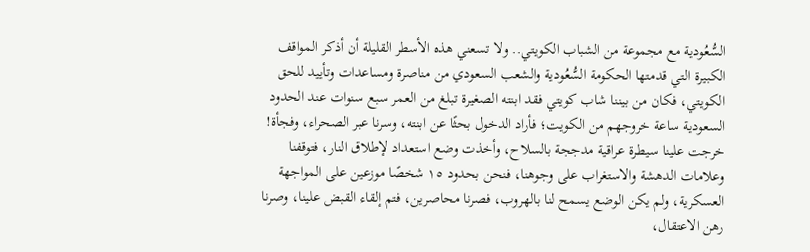السُّعُودية مع مجموعة من الشباب الكويتي.. ولا تسعني هذه الأسطر القليلة أن أذكر المواقف الكبيرة التي قدمتها الحكومة السُّعُودية والشعب السعودي من مناصرة ومساعدات وتأييد للحق الكويتي، فكان من بيننا شاب كويتي فقد ابنته الصغيرة تبلغ من العمر سبع سنوات عند الحدود السعودية ساعة خروجهم من الكويت؛ فأراد الدخول بحثًا عن ابنته، وسرنا عبر الصحراء، وفجأة! خرجت علينا سيطرة عراقية مدججة بالسلاح، وأخذت وضع استعداد لإطلاق النار، فتوقفنا وعلامات الدهشة والاستغراب على وجوهنا، فنحن بحدود ١٥ شخصًا موزعين على المواجهة العسكرية، ولم يكن الوضع يسمح لنا بالهروب، فصرنا محاصرين، فتم إلقاء القبض علينا، وصرنا رهن الاعتقال،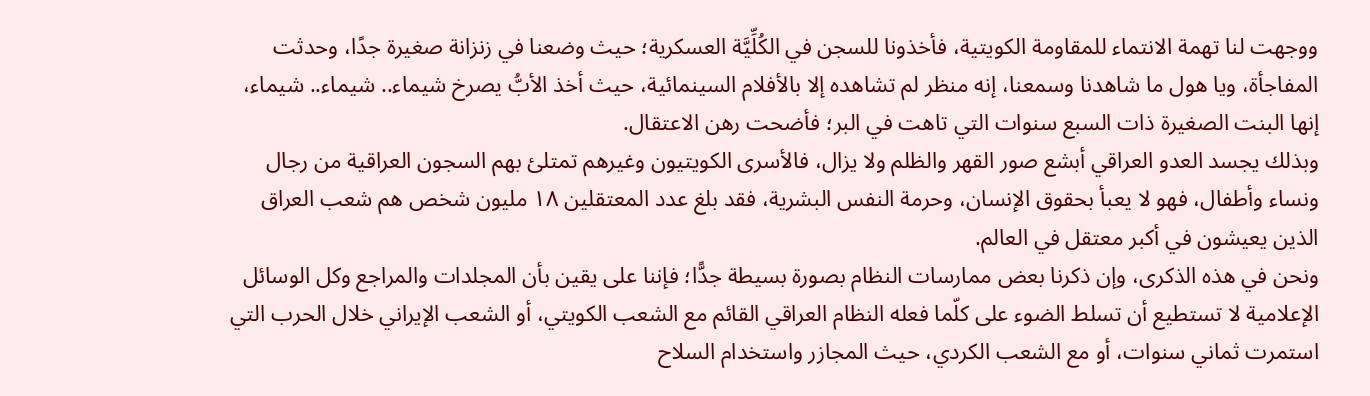ووجهت لنا تهمة الانتماء للمقاومة الكويتية، فأخذونا للسجن في الكُلِّيَّة العسكرية؛ حيث وضعنا في زنزانة صغيرة جدًا، وحدثت المفاجأة، ويا هول ما شاهدنا وسمعنا، إنه منظر لم تشاهده إلا بالأفلام السينمائية، حيث أخذ الأبُّ يصرخ شيماء.. شيماء.. شيماء، إنها البنت الصغيرة ذات السبع سنوات التي تاهت في البر؛ فأضحت رهن الاعتقال.
وبذلك يجسد العدو العراقي أبشع صور القهر والظلم ولا يزال، فالأسرى الكويتيون وغيرهم تمتلئ بهم السجون العراقية من رجال ونساء وأطفال، فهو لا يعبأ بحقوق الإنسان، وحرمة النفس البشرية، فقد بلغ عدد المعتقلين ۱۸ مليون شخص هم شعب العراق الذين يعيشون في أكبر معتقل في العالم.
ونحن في هذه الذكرى، وإن ذكرنا بعض ممارسات النظام بصورة بسيطة جدًّا؛ فإننا على يقين بأن المجلدات والمراجع وكل الوسائل الإعلامية لا تستطيع أن تسلط الضوء على كلّما فعله النظام العراقي القائم مع الشعب الكويتي، أو الشعب الإيراني خلال الحرب التي استمرت ثماني سنوات، أو مع الشعب الكردي، حيث المجازر واستخدام السلاح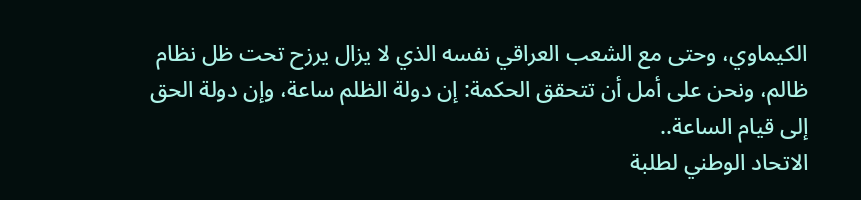الكيماوي، وحتى مع الشعب العراقي نفسه الذي لا يزال يرزح تحت ظل نظام ظالم، ونحن على أمل أن تتحقق الحكمة: إن دولة الظلم ساعة، وإن دولة الحق إلى قيام الساعة..
الاتحاد الوطني لطلبة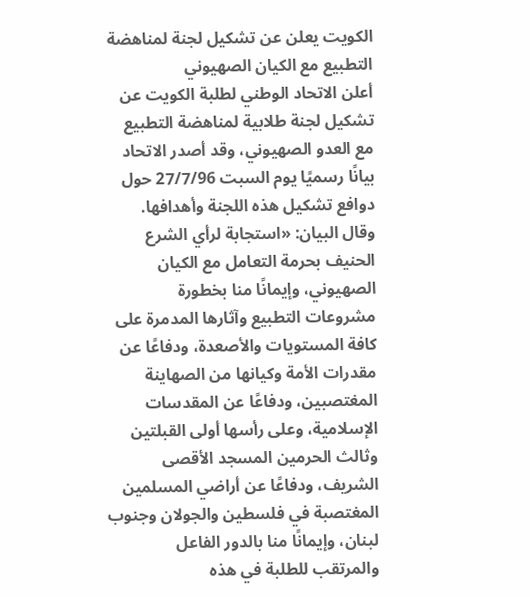الكويت يعلن عن تشكيل لجنة لمناهضة التطبيع مع الكيان الصهيوني
أعلن الاتحاد الوطني لطلبة الكويت عن تشكيل لجنة طلابية لمناهضة التطبيع مع العدو الصهيوني، وقد أصدر الاتحاد بيانًا رسميًا يوم السبت 27/7/96 حول دوافع تشكيل هذه اللجنة وأهدافها.
وقال البيان: «استجابة لرأي الشرع الحنيف بحرمة التعامل مع الكيان الصهيوني، وإيمانًا منا بخطورة مشروعات التطبيع وآثارها المدمرة على كافة المستويات والأصعدة، ودفاعًا عن مقدرات الأمة وكيانها من الصهاينة المغتصبين، ودفاعًا عن المقدسات الإسلامية، وعلى رأسها أولى القبلتين وثالث الحرمين المسجد الأقصى الشريف، ودفاعًا عن أراضي المسلمين المغتصبة في فلسطين والجولان وجنوب لبنان، وإيمانًا منا بالدور الفاعل والمرتقب للطلبة في هذه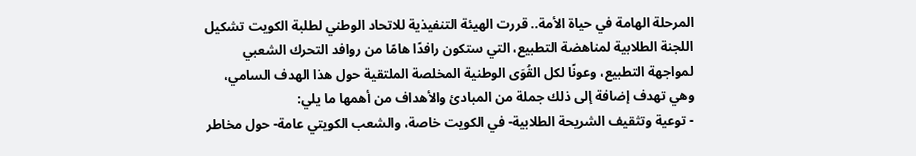المرحلة الهامة في حياة الأمة.. قررت الهيئة التنفيذية للاتحاد الوطني لطلبة الكويت تشكيل اللجنة الطلابية لمناهضة التطبيع، التي ستكون رافدًا هامًا من روافد التحرك الشعبي لمواجهة التطبيع، وعونًا لكل القُوَى الوطنية المخلصة الملتقية حول هذا الهدف السامي، وهي تهدف إضافة إلى ذلك جملة من المبادئ والأهداف من أهمها ما يلي:
- توعية وتثقيف الشريحة الطلابية- في الكويت خاصة، والشعب الكويتي عامة- حول مخاطر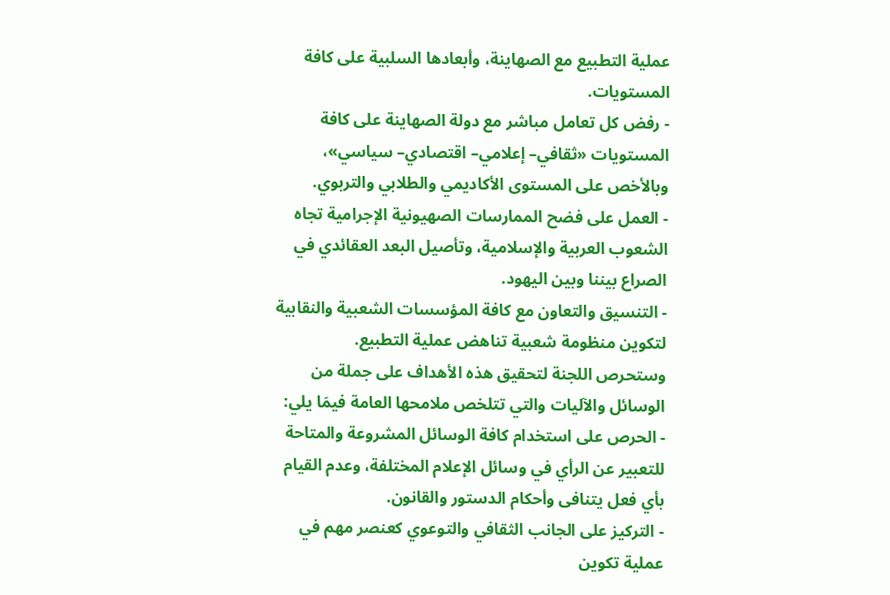عملية التطبيع مع الصهاينة، وأبعادها السلبية على كافة المستويات.
- رفض كل تعامل مباشر مع دولة الصهاينة على كافة المستويات «ثقافي– إعلامي– اقتصادي– سياسي»، وبالأخص على المستوى الأكاديمي والطلابي والتربوي.
- العمل على فضح الممارسات الصهيونية الإجرامية تجاه الشعوب العربية والإسلامية، وتأصيل البعد العقائدي في الصراع بيننا وبين اليهود.
- التنسيق والتعاون مع كافة المؤسسات الشعبية والنقابية لتكوين منظومة شعبية تناهض عملية التطبيع.
وستحرص اللجنة لتحقيق هذه الأهداف على جملة من الوسائل والآليات والتي تتلخص ملامحها العامة فيمَا يلي:
- الحرص على استخدام كافة الوسائل المشروعة والمتاحة للتعبير عن الرأي في وسائل الإعلام المختلفة، وعدم القيام بأي فعل يتنافى وأحكام الدستور والقانون.
- التركيز على الجانب الثقافي والتوعوي كعنصر مهم في عملية تكوين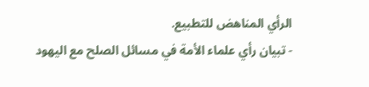الرأي المناهض للتطبيع.
- تبيان رأي علماء الأمة في مسائل الصلح مع اليهود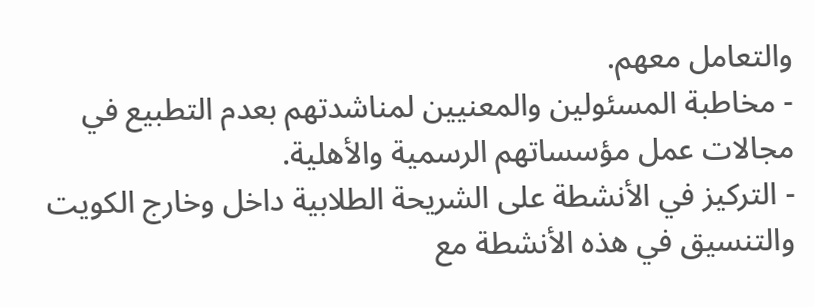والتعامل معهم.
- مخاطبة المسئولين والمعنيين لمناشدتهم بعدم التطبيع في مجالات عمل مؤسساتهم الرسمية والأهلية.
- التركيز في الأنشطة على الشريحة الطلابية داخل وخارج الكويت والتنسيق في هذه الأنشطة مع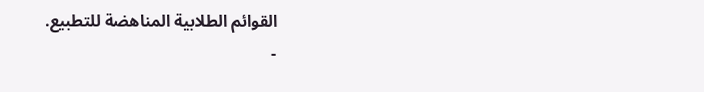القوائم الطلابية المناهضة للتطبيع.
-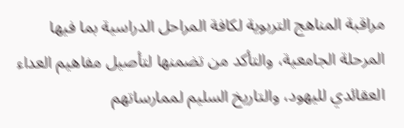مراقبة المناهج التربوية لكافة المراحل الدراسية بما فيها المرحلة الجامعية، والتأكد من تضمنها لتأصيل مفاهيم العداء العقائدي لليهود، والتاريخ السليم لممارساتهم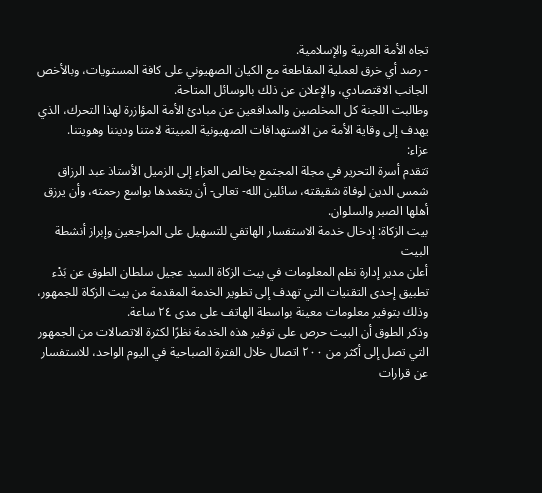تجاه الأمة العربية والإسلامية.
- رصد أي خرق لعملية المقاطعة مع الكيان الصهيوني على كافة المستويات، وبالأخص الجانب الاقتصادي، والإعلان عن ذلك بالوسائل المتاحة.
وطالبت اللجنة كل المخلصين والمدافعين عن مبادئ الأمة المؤازرة لهذا التحرك، الذي يهدف إلى وقاية الأمة من الاستهدافات الصهيونية المبيتة لامتنا وديننا وهويتنا.
عزاء:
تتقدم أسرة التحرير في مجلة المجتمع بخالص العزاء إلى الزميل الأستاذ عبد الرزاق شمس الدين لوفاة شقيقته، سائلين الله- تعالى- أن يتغمدها بواسع رحمته، وأن يرزق أهلها الصبر والسلوان.
بيت الزكاة: إدخال خدمة الاستفسار الهاتفي للتسهيل على المراجعين وإبراز أنشطة البيت
أعلن مدير إدارة نظم المعلومات في بيت الزكاة السيد عجيل سلطان الطوق عن بَدْء تطبيق إحدى التقنيات التي تهدف إلى تطوير الخدمة المقدمة من بيت الزكاة للجمهور، وذلك بتوفير معلومات معينة بواسطة الهاتف على مدى ٢٤ ساعة.
وذكر الطوق أن البيت حرص على توفير هذه الخدمة نظرًا لكثرة الاتصالات من الجمهور التي تصل إلى أكثر من ۲۰۰ اتصال خلال الفترة الصباحية في اليوم الواحد، للاستفسار عن قرارات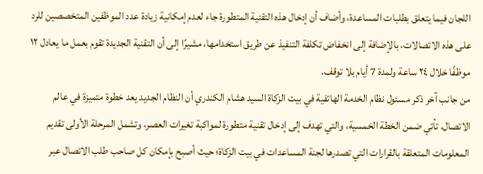اللجان فيما يتعلق بطلبات المساعدة، وأضاف أن إدخال هذه التقنية المتطورة جاء لعدم إمكانية زيادة عدد الموظفين المتخصصين للرد على هذه الاتصالات، بالإضافة إلى انخفاض تكلفة التنفيذ عن طريق استخدامها، مشيرًا إلى أن التقنية الجديدة تقوم بعمل ما يعادل ١٢ موظفًا خلال ٢٤ ساعة ولمدة 7 أيام بلا توقف.
من جانب آخر ذكر مسئول نظام الخدمة الهاتفية في بيت الزكاة السيد هشام الكندري أن النظام الجديد يعد خطوة متميزة في عالم الاتصال، تأتي ضمن الخطة الخمسية، والتي تهدف إلى إدخال تقنية متطورة لمواكبة تغيرات العصر، وتشمل المرحلة الأولى تقديم المعلومات المتعلقة بالقرارات التي تصدرها لجنة المساعدات في بيت الزكاة؛ حيث أصبح بإمكان كل صاحب طلب الاتصال عبر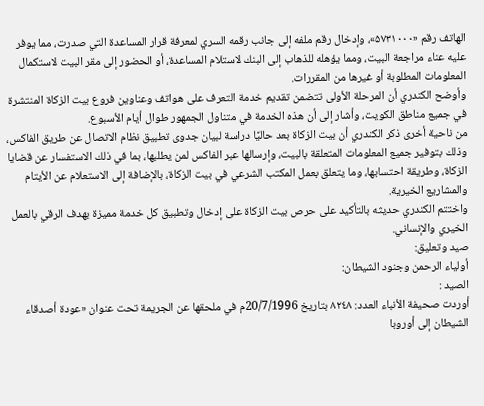الهاتف رقم «۵۷۳۱۰۰۰»، وإدخال رقم ملفه إلى جانب رقمه السري لمعرفة قرار المساعدة التي صدرت، مما يوفر عليه عناء مراجعة البيت، ومما يؤهله للذهاب إلى البنك لاستلام المساعدة، أو الحضور إلى مقر البيت لاستكمال المعلومات المطلوبة أو غيرها من المقررات.
وأوضح الكندري أن المرحلة الأولى تتضمن تقديم خدمة التعرف على هواتف وعناوين فروع بيت الزكاة المنتشرة في جميع مناطق الكويت، وأشار إلى أن هذه الخدمة في متناول الجمهور طوال أيام الأسبوع.
من ناحية أخرى ذكر الكندري أن بيت الزكاة بعد حاليًا دراسة لبيان جدوى تطبيق نظام الاتصال عن طريق الفاكس، وذلك بتوفير جميع المعلومات المتعلقة بالبيت، وإرسالها عبر الفاكس لمن يطلبها، بما في ذلك الاستفسار عن قضايا الزكاة، وطريقة احتسابها، وما يتعلق بعمل المكتب الشرعي في بيت الزكاة، بالإضافة إلى الاستعلام عن الأيتام والمشاريع الخيرية.
واختتم الكندري حديثه بالتأكيد على حرص بيت الزكاة على إدخال وتطبيق كل خدمة مميزة بهدف الرقي بالعمل الخيري والإنساني.
صيد وتعليق:
أولياء الرحمن وجنود الشيطان:
الصيد :
أوردت صحيفة الأنباء العدد: ٨٢٤٨ بتاريخ 20/7/1996م في ملحقها عن الجريمة تحت عنوان «عودة أصدقاء الشيطان إلى أوروبا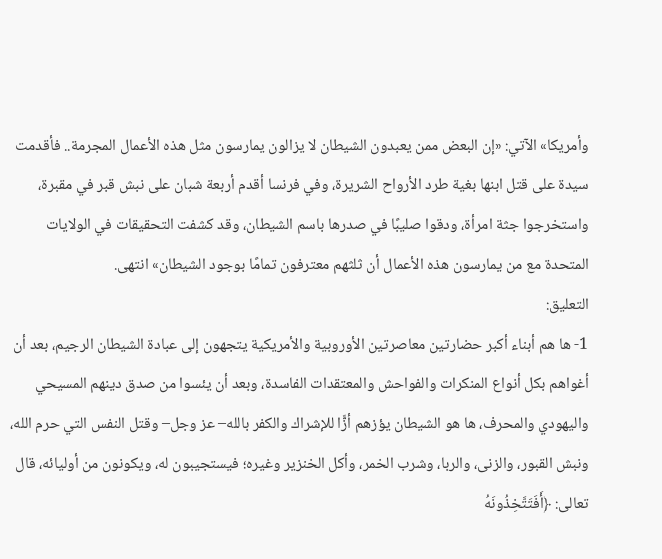وأمريكا» الآتي: «إن البعض ممن يعبدون الشيطان لا يزالون يمارسون مثل هذه الأعمال المجرمة.. فأقدمت سيدة على قتل ابنها بغية طرد الأرواح الشريرة، وفي فرنسا أقدم أربعة شبان على نبش قبر في مقبرة، واستخرجوا جثة امرأة، ودقوا صليبًا في صدرها باسم الشيطان، وقد كشفت التحقيقات في الولايات المتحدة مع من يمارسون هذه الأعمال أن ثلثهم معترفون تمامًا بوجود الشيطان» انتهى.
التعليق:
1- ها هم أبناء أكبر حضارتين معاصرتين الأوروبية والأمريكية يتجهون إلى عبادة الشيطان الرجيم، بعد أن أغواهم بكل أنواع المنكرات والفواحش والمعتقدات الفاسدة، وبعد أن يئسوا من صدق دينهم المسيحي واليهودي والمحرف، ها هو الشيطان يؤزهم أزًّا للإشراك والكفر بالله– عز وجل– وقتل النفس التي حرم الله، ونبش القبور، والزنى، والربا، وشرب الخمر، وأكل الخنزير وغيره؛ فيستجيبون له، ويكونون من أوليائه، قال تعالى: ﴿أَفَتَتَّخِذُونَهُ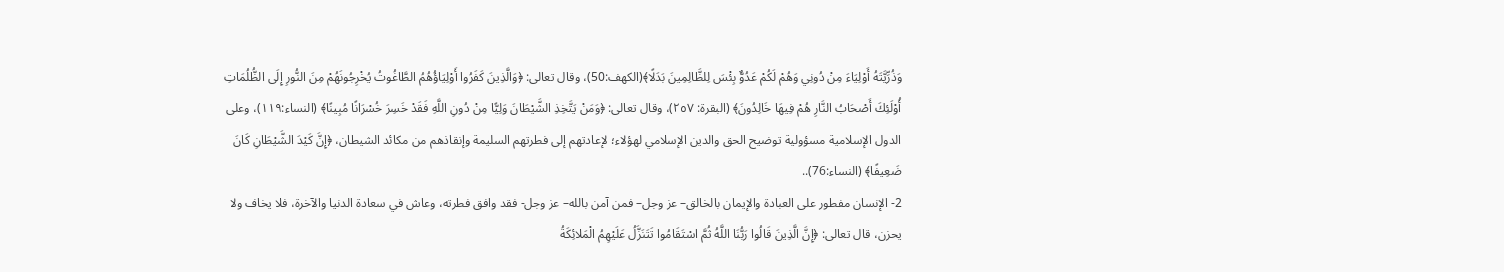وَذُرِّيَّتَهُ أَوْلِيَاءَ مِنْ دُونِي وَهُمْ لَكُمْ عَدُوٌّ بِئْسَ لِلظَّالِمِينَ بَدَلًا﴾(الكهف:50)، وقال تعالى: ﴿وَالَّذِينَ كَفَرُوا أَوْلِيَاؤُهُمُ الطَّاغُوتُ يُخْرِجُونَهُمْ مِنَ النُّورِ إِلَى الظُّلُمَاتِ أُوْلَئِكَ أَصْحَابُ النَّارِ هُمْ فِيهَا خَالِدُونَ﴾ (البقرة: ٢٥٧)، وقال تعالى: ﴿وَمَنْ يَتَّخِذِ الشَّيْطَانَ وَلِيًّا مِنْ دُونِ اللَّهِ فَقَدْ خَسِرَ خُسْرَانًا مُبِينًا﴾ (النساء:۱۱۹)، وعلى الدول الإسلامية مسؤولية توضيح الحق والدين الإسلامي لهؤلاء؛ لإعادتهم إلى فطرتهم السليمة وإنقاذهم من مكائد الشيطان، ﴿إِنَّ كَيْدَ الشَّيْطَانِ كَانَ ضَعِيفًا﴾ (النساء:76)..
2- الإنسان مفطور على العبادة والإيمان بالخالق– عز وجل– فمن آمن بالله– عز وجل- فقد وافق فطرته، وعاش في سعادة الدنيا والآخرة، فلا يخاف ولا يحزن، قال تعالى: ﴿إِنَّ الَّذِينَ قَالُوا رَبُّنَا اللَّهُ ثُمَّ اسْتَقَامُوا تَتَنَزَّلُ عَلَيْهِمُ الْمَلائِكَةُ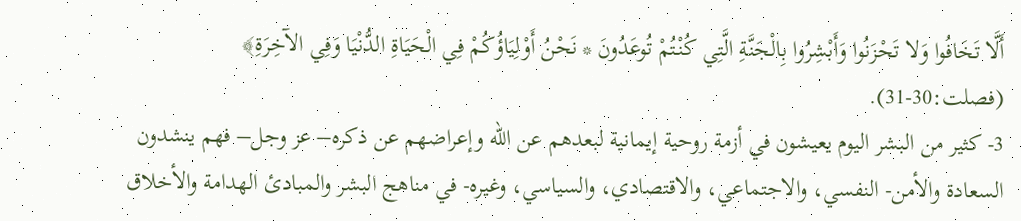أَلَّا تَخَافُوا وَلا تَحْزَنُوا وَأَبْشِرُوا بِالْجَنَّةِ الَّتِي كُنْتُمْ تُوعَدُونَ * نَحْنُ أَوْلِيَاؤُكُمْ فِي الْحَيَاةِ الدُّنْيَا وَفِي الآخِرَةِ﴾ (فصلت:30-31).
3- كثير من البشر اليوم يعيشون في أزمة روحية إيمانية لبعدهم عن الله وإعراضهم عن ذكره– عز وجل– فهم ينشدون السعادة والأمن- النفسي، والاجتماعي، والاقتصادي، والسياسي، وغيره- في مناهج البشر والمبادئ الهدامة والأخلاق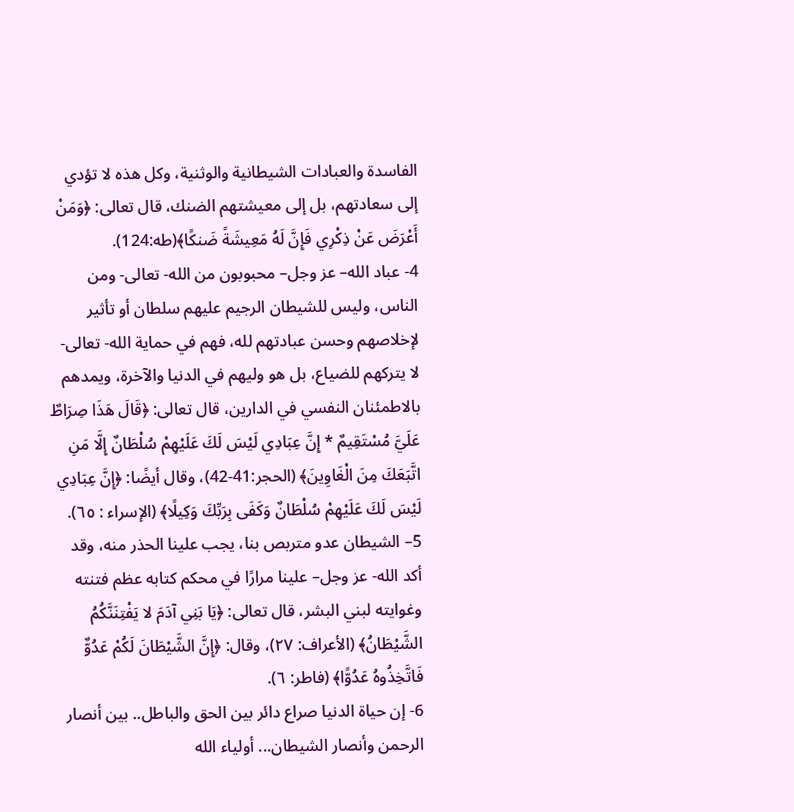الفاسدة والعبادات الشيطانية والوثنية، وكل هذه لا تؤدي إلى سعادتهم، بل إلى معيشتهم الضنك، قال تعالى: ﴿وَمَنْ أَعْرَضَ عَنْ ذِكْرِي فَإِنَّ لَهُ مَعِيشَةً ضَنكًا﴾(طه:124).
4- عباد الله– عز وجل– محبوبون من الله- تعالى- ومن الناس، وليس للشيطان الرجيم عليهم سلطان أو تأثير لإخلاصهم وحسن عبادتهم لله، فهم في حماية الله- تعالى- لا يتركهم للضياع، بل هو وليهم في الدنيا والآخرة، ويمدهم بالاطمئنان النفسي في الدارين، قال تعالى: ﴿قَالَ هَذَا صِرَاطٌ عَلَيَّ مُسْتَقِيمٌ * إِنَّ عِبَادِي لَيْسَ لَكَ عَلَيْهِمْ سُلْطَانٌ إِلَّا مَنِ اتَّبَعَكَ مِنَ الْغَاوِينَ﴾ (الحجر:41-42)، وقال أيضًا: ﴿إِنَّ عِبَادِي لَيْسَ لَكَ عَلَيْهِمْ سُلْطَانٌ وَكَفَى بِرَبِّكَ وَكِيلًا﴾ (الإسراء : ٦٥).
5– الشيطان عدو متربص بنا، يجب علينا الحذر منه، وقد أكد الله- عز وجل– علينا مرارًا في محكم كتابه عظم فتنته وغوايته لبني البشر، قال تعالى: ﴿يَا بَنِي آدَمَ لا يَفْتِنَنَّكُمُ الشَّيْطَانُ﴾ (الأعراف: ۲۷)، وقال: ﴿إِنَّ الشَّيْطَانَ لَكُمْ عَدُوٌّ فَاتَّخِذُوهُ عَدُوًّا﴾ (فاطر: ٦).
6- إن حياة الدنيا صراع دائر بين الحق والباطل.. بين أنصار الرحمن وأنصار الشيطان... أولياء الله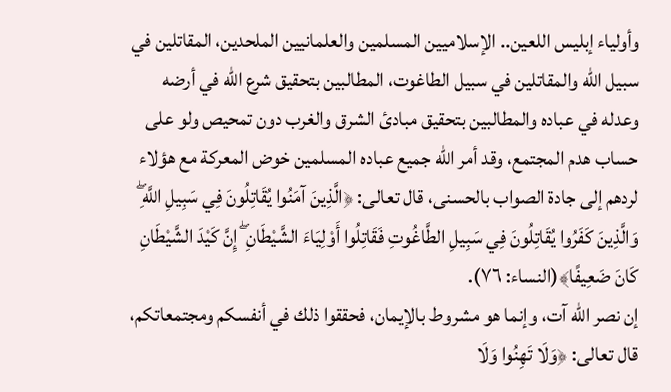وأولياء إبليس اللعين.. الإسلاميين المسلمين والعلمانيين الملحدين، المقاتلين في سبيل الله والمقاتلين في سبيل الطاغوت، المطالبين بتحقيق شرع الله في أرضه وعدله في عباده والمطالبين بتحقيق مبادئ الشرق والغرب دون تمحيص ولو على حساب هدم المجتمع، وقد أمر الله جميع عباده المسلمين خوض المعركة مع هؤلاء لردهم إلى جادة الصواب بالحسنى، قال تعالى: ﴿الَّذِينَ آمَنُوا يُقَاتِلُونَ فِي سَبِيلِ اللَّهِ ۖ وَالَّذِينَ كَفَرُوا يُقَاتِلُونَ فِي سَبِيلِ الطَّاغُوتِ فَقَاتِلُوا أَوْلِيَاءَ الشَّيْطَانِ ۖ إِنَّ كَيْدَ الشَّيْطَانِ كَانَ ضَعِيفًا﴾(النساء: ٧٦).
إن نصر الله آت، وإنما هو مشروط بالإيمان، فحققوا ذلك في أنفسكم ومجتمعاتكم، قال تعالى: ﴿وَلَا تَهِنُوا وَلَا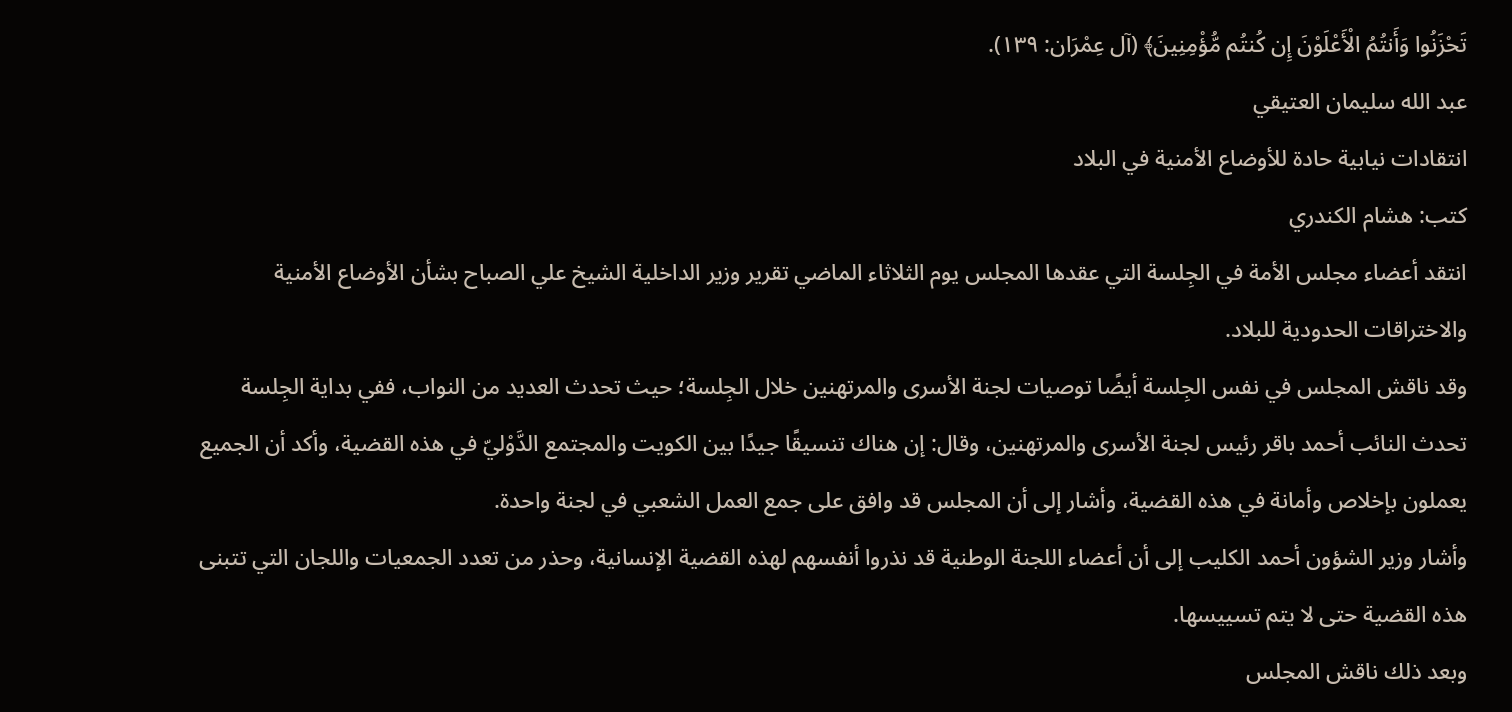تَحْزَنُوا وَأَنتُمُ الْأَعْلَوْنَ إِن كُنتُم مُّؤْمِنِينَ﴾ (آل عِمْرَان: ۱۳۹).
عبد الله سليمان العتيقي
انتقادات نيابية حادة للأوضاع الأمنية في البلاد
کتب: هشام الكندري
انتقد أعضاء مجلس الأمة في الجِلسة التي عقدها المجلس يوم الثلاثاء الماضي تقرير وزير الداخلية الشيخ علي الصباح بشأن الأوضاع الأمنية والاختراقات الحدودية للبلاد.
وقد ناقش المجلس في نفس الجِلسة أيضًا توصيات لجنة الأسرى والمرتهنين خلال الجِلسة؛ حيث تحدث العديد من النواب، ففي بداية الجِلسة تحدث النائب أحمد باقر رئيس لجنة الأسرى والمرتهنين، وقال: إن هناك تنسيقًا جيدًا بين الكويت والمجتمع الدَّوْليّ في هذه القضية، وأكد أن الجميع يعملون بإخلاص وأمانة في هذه القضية، وأشار إلى أن المجلس قد وافق على جمع العمل الشعبي في لجنة واحدة.
وأشار وزير الشؤون أحمد الكليب إلى أن أعضاء اللجنة الوطنية قد نذروا أنفسهم لهذه القضية الإنسانية، وحذر من تعدد الجمعيات واللجان التي تتبنى هذه القضية حتى لا يتم تسييسها.
وبعد ذلك ناقش المجلس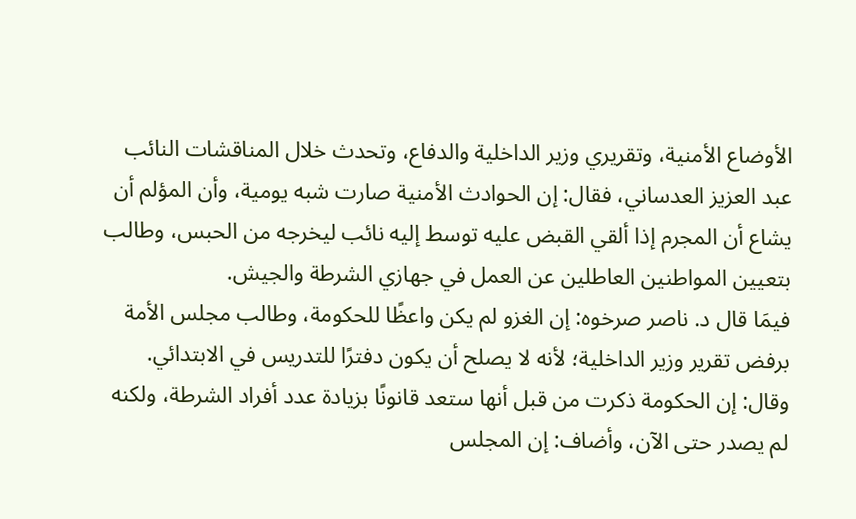الأوضاع الأمنية، وتقريري وزير الداخلية والدفاع، وتحدث خلال المناقشات النائب عبد العزيز العدساني، فقال: إن الحوادث الأمنية صارت شبه يومية، وأن المؤلم أن يشاع أن المجرم إذا ألقي القبض عليه توسط إليه نائب ليخرجه من الحبس، وطالب بتعيين المواطنين العاطلين عن العمل في جهازي الشرطة والجيش.
فيمَا قال د. ناصر صرخوه: إن الغزو لم يكن واعظًا للحكومة، وطالب مجلس الأمة برفض تقرير وزير الداخلية؛ لأنه لا يصلح أن يكون دفترًا للتدريس في الابتدائي.
وقال: إن الحكومة ذكرت من قبل أنها ستعد قانونًا بزيادة عدد أفراد الشرطة، ولكنه لم يصدر حتى الآن، وأضاف: إن المجلس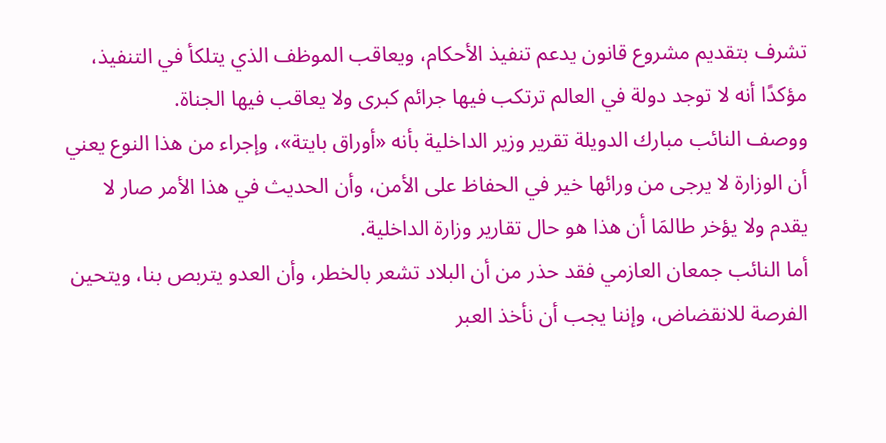تشرف بتقديم مشروع قانون يدعم تنفيذ الأحكام، ويعاقب الموظف الذي يتلكأ في التنفيذ، مؤكدًا أنه لا توجد دولة في العالم ترتكب فيها جرائم كبرى ولا يعاقب فيها الجناة.
ووصف النائب مبارك الدويلة تقرير وزير الداخلية بأنه «أوراق بايتة»، وإجراء من هذا النوع يعني أن الوزارة لا يرجى من ورائها خير في الحفاظ على الأمن، وأن الحديث في هذا الأمر صار لا يقدم ولا يؤخر طالمَا أن هذا هو حال تقارير وزارة الداخلية.
أما النائب جمعان العازمي فقد حذر من أن البلاد تشعر بالخطر، وأن العدو يتربص بنا، ويتحين الفرصة للانقضاض، وإننا يجب أن نأخذ العبر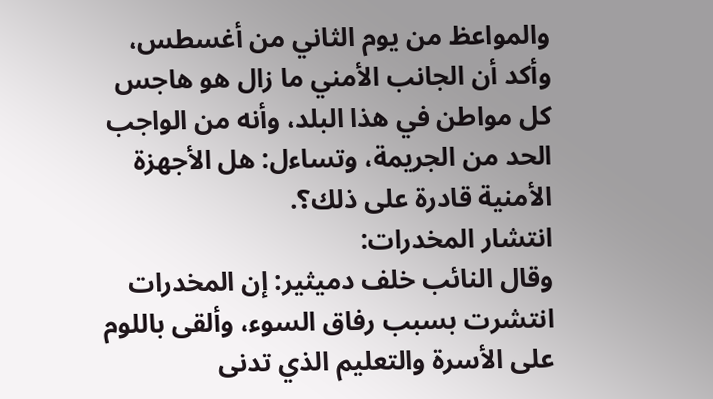والمواعظ من يوم الثاني من أغسطس، وأكد أن الجانب الأمني ما زال هو هاجس كل مواطن في هذا البلد، وأنه من الواجب الحد من الجريمة، وتساءل: هل الأجهزة الأمنية قادرة على ذلك؟.
انتشار المخدرات:
وقال النائب خلف دميثير: إن المخدرات انتشرت بسبب رفاق السوء، وألقى باللوم على الأسرة والتعليم الذي تدنى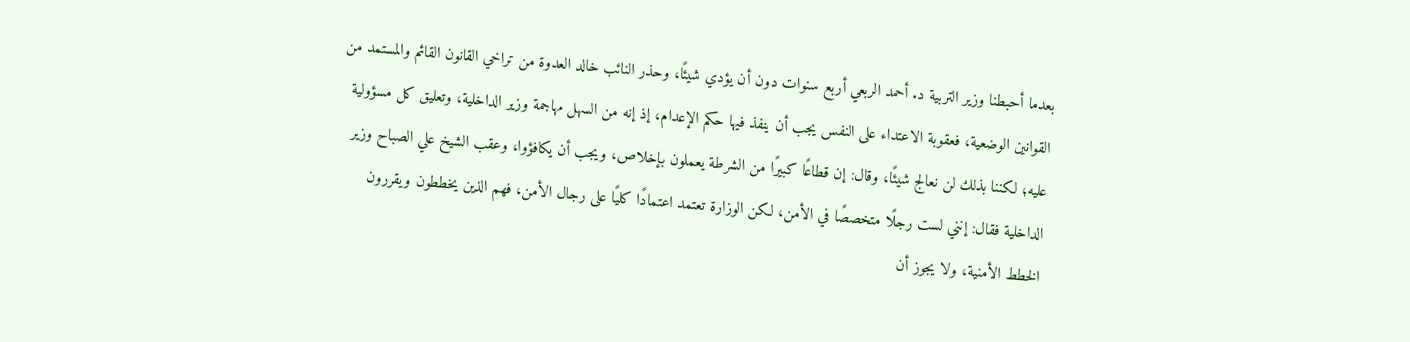بعدما أحبطنا وزير التربية د. أحمد الربعي أربع سنوات دون أن يؤدي شيئًا، وحذر النائب خالد العدوة من تراخي القانون القائم والمستمد من القوانين الوضعية، فعقوبة الاعتداء على النفس يجب أن ينفذ فيها حكم الإعدام، إذ إنه من السهل مهاجمة وزير الداخلية، وتعليق كل مسؤولية عليه؛ لكننا بذلك لن نعالج شيئًا، وقال: إن قطاعًا كبيرًا من الشرطة يعملون بإخلاص، ويجب أن يكافؤوا، وعقب الشيخ علي الصباح وزير الداخلية فقال: إنني لست رجلًا متخصصًا في الأمن، لكن الوزارة تعتمد اعتمادًا كليًا على رجال الأمن، فهم الذين يخططون ويقررون الخطط الأمنية، ولا يجوز أن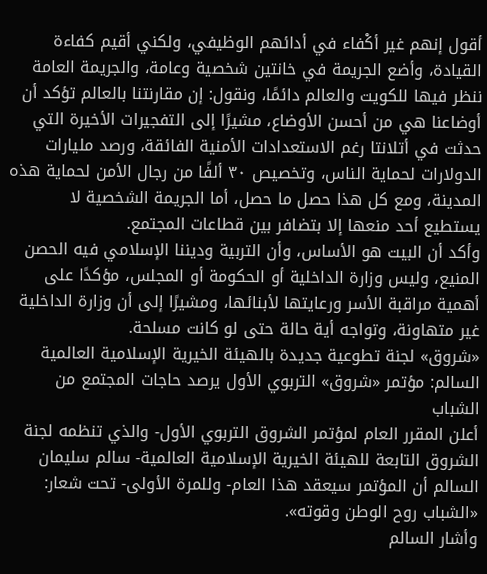أقول إنهم غير أكْفاء في أدائهم الوظيفي، ولكني أقيم كفاءة القيادة، وأضع الجريمة في خانتين شخصية وعامة، والجريمة العامة ننظر فيها للكويت والعالم دائمًا، ونقول: إن مقارنتنا بالعالم تؤكد أن أوضاعنا هي من أحسن الأوضاع، مشيرًا إلى التفجيرات الأخيرة التي حدثت في أتلانتا رغم الاستعدادات الأمنية الفائقة، ورصد مليارات الدولارات لحماية الناس، وتخصيص ٣٠ ألفًا من رجال الأمن لحماية هذه المدينة، ومع كل هذا حصل ما حصل، أما الجريمة الشخصية لا يستطيع أحد منعها إلا بتضافر بين قطاعات المجتمع.
وأكد أن البيت هو الأساس، وأن التربية وديننا الإسلامي فيه الحصن المنيع، وليس وزارة الداخلية أو الحكومة أو المجلس، مؤكدًا على أهمية مراقبة الأسر ورعايتها لأبنائها، ومشيرًا إلى أن وزارة الداخلية غير متهاونة، وتواجه أية حالة حتى لو كانت مسلحة.
«شروق» لجنة تطوعية جديدة بالهيئة الخيرية الإسلامية العالمية
السالم: مؤتمر «شروق» التربوي الأول يرصد حاجات المجتمع من الشباب
أعلن المقرر العام لمؤتمر الشروق التربوي الأول- والذي تنظمه لجنة الشروق التابعة للهيئة الخيرية الإسلامية العالمية- سالم سليمان السالم أن المؤتمر سيعقد هذا العام- وللمرة الأولى- تحت شعار: «الشباب روح الوطن وقوته».
وأشار السالم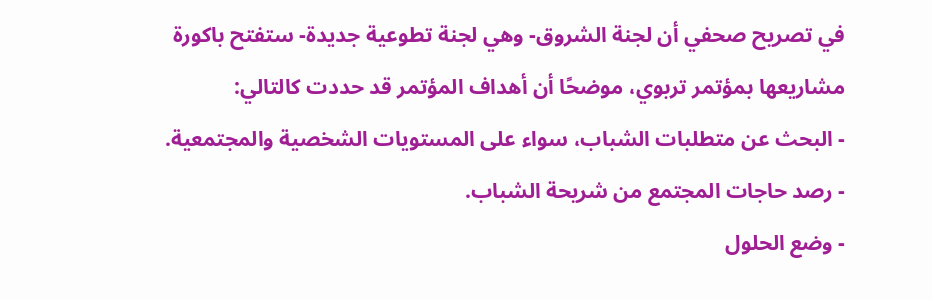في تصريح صحفي أن لجنة الشروق- وهي لجنة تطوعية جديدة- ستفتح باكورة مشاريعها بمؤتمر تربوي، موضحًا أن أهداف المؤتمر قد حددت كالتالي:
- البحث عن متطلبات الشباب، سواء على المستويات الشخصية والمجتمعية.
- رصد حاجات المجتمع من شريحة الشباب.
- وضع الحلول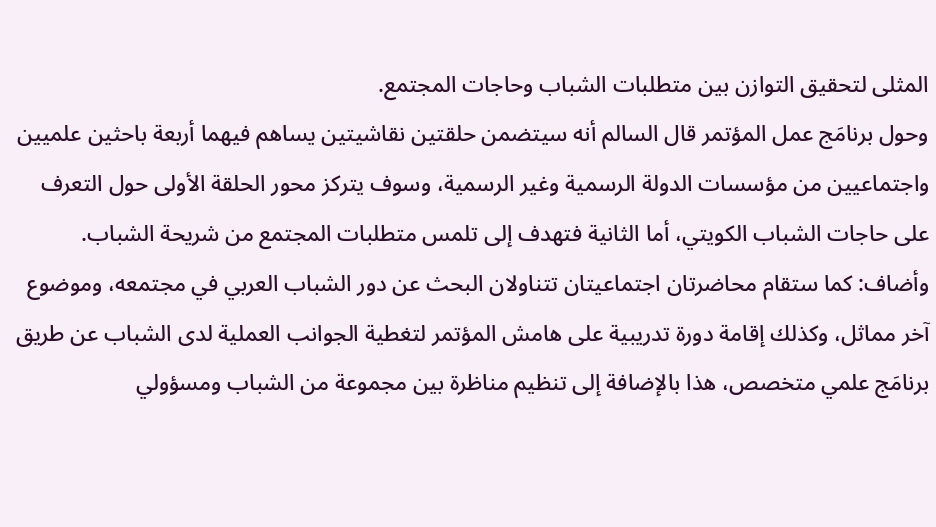المثلى لتحقيق التوازن بين متطلبات الشباب وحاجات المجتمع.
وحول برنامَج عمل المؤتمر قال السالم أنه سيتضمن حلقتين نقاشيتين يساهم فيهما أربعة باحثين علميين واجتماعيين من مؤسسات الدولة الرسمية وغير الرسمية، وسوف يتركز محور الحلقة الأولى حول التعرف على حاجات الشباب الكويتي، أما الثانية فتهدف إلى تلمس متطلبات المجتمع من شريحة الشباب.
وأضاف: كما ستقام محاضرتان اجتماعيتان تتناولان البحث عن دور الشباب العربي في مجتمعه، وموضوع آخر مماثل، وكذلك إقامة دورة تدريبية على هامش المؤتمر لتغطية الجوانب العملية لدى الشباب عن طريق برنامَج علمي متخصص، هذا بالإضافة إلى تنظيم مناظرة بين مجموعة من الشباب ومسؤولي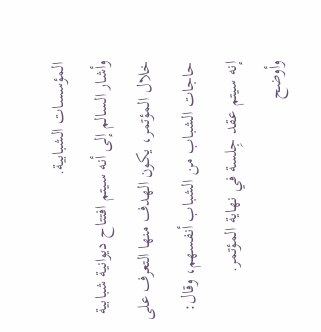المؤسسات الشبابية.
وأشار السالم إلى أنه سيتم افتتاح ديوانية شبابية خلال المؤتمر، يكون الهدف منها التعرف على حاجات الشباب من الشباب أنفسهم، وقال: إنه سيتم عقد جِلسة في نهاية المؤتمر.
وأوضح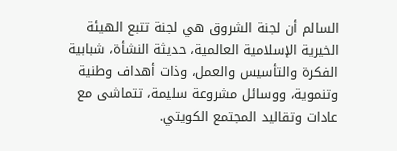السالم أن لجنة الشروق هي لجنة تتبع الهيئة الخيرية الإسلامية العالمية، حديثة النشأة، شبابية الفكرة والتأسيس والعمل، وذات أهداف وطنية وتنموية، ووسائل مشروعة سليمة، تتماشى مع عادات وتقاليد المجتمع الكويتي.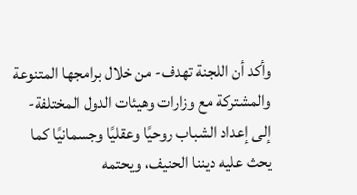وأكد أن اللجنة تهدف- من خلال برامجها المتنوعة والمشتركة مع وزارات وهيئات الدول المختلفة- إلى إعداد الشباب روحيًا وعقليًا وجسمانيًا كما يحث عليه ديننا الحنيف، ويحتمه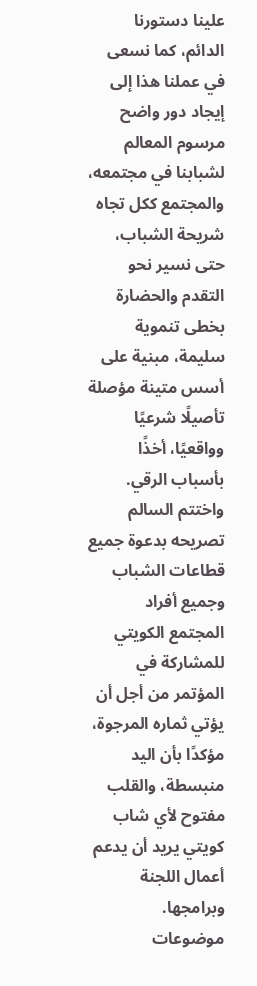علينا دستورنا الدائم، كما نسعى في عملنا هذا إلى إيجاد دور واضح مرسوم المعالم لشبابنا في مجتمعه، والمجتمع ككل تجاه شريحة الشباب، حتى نسير نحو التقدم والحضارة بخطى تنموية سليمة، مبنية على أسس متينة مؤصلة تأصيلًا شرعيًا وواقعيًا، أخذًا بأسباب الرقي.
واختتم السالم تصريحه بدعوة جميع قطاعات الشباب وجميع أفراد المجتمع الكويتي للمشاركة في المؤتمر من أجل أن يؤتي ثماره المرجوة، مؤكدًا بأن اليد منبسطة، والقلب مفتوح لأي شاب كويتي يريد أن يدعم أعمال اللجنة وبرامجها.
موضوعات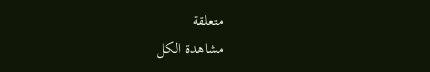متعلقة
مشاهدة الكل